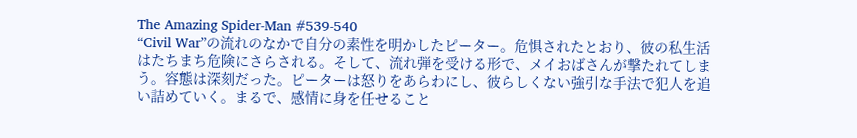The Amazing Spider-Man #539-540
“Civil War”の流れのなかで自分の素性を明かしたピーター。危惧されたとおり、彼の私生活はたちまち危険にさらされる。そして、流れ弾を受ける形で、メイおばさんが撃たれてしまう。容態は深刻だった。ピーターは怒りをあらわにし、彼らしくない強引な手法で犯人を追い詰めていく。まるで、感情に身を任せること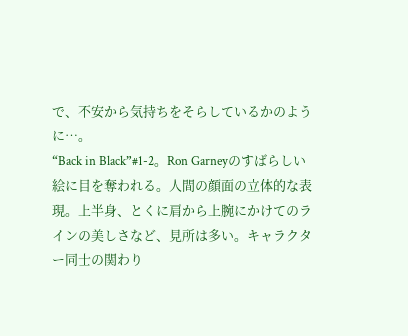で、不安から気持ちをそらしているかのように…。
“Back in Black”#1-2。Ron Garneyのすばらしい絵に目を奪われる。人間の顔面の立体的な表現。上半身、とくに肩から上腕にかけてのラインの美しさなど、見所は多い。キャラクター同士の関わり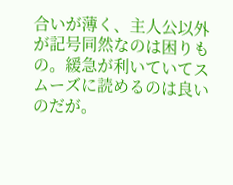合いが薄く、主人公以外が記号同然なのは困りもの。緩急が利いていてスムーズに読めるのは良いのだが。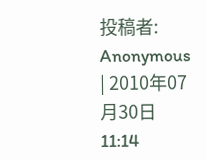投稿者: Anonymous | 2010年07月30日 11:14